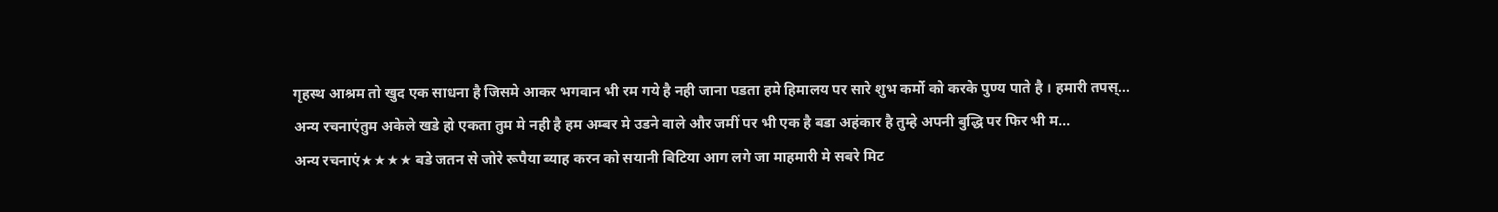गृहस्थ आश्रम तो खुद एक साधना है जिसमे आकर भगवान भी रम गये है नही जाना पडता हमे हिमालय पर सारे शुभ कर्मो को करके पुण्य पाते है । हमारी तपस्...
अन्य रचनाएंतुम अकेले खडे हो एकता तुम मे नही है हम अम्बर मे उडने वाले और जमीं पर भी एक है बडा अहंकार है तुम्हे अपनी बुद्धि पर फिर भी म...
अन्य रचनाएं★★★★ बडे जतन से जोरे रूपैया ब्याह करन को सयानी बिटिया आग लगे जा माहमारी मे सबरे मिट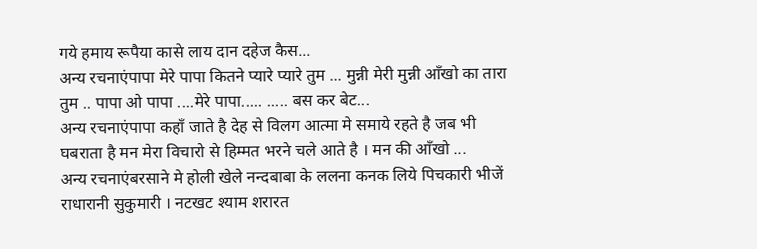गये हमाय रूपैया कासे लाय दान दहेज कैस...
अन्य रचनाएंपापा मेरे पापा कितने प्यारे प्यारे तुम ... मुन्नी मेरी मुन्नी आँखो का तारा तुम .. पापा ओ पापा ....मेरे पापा..... ..... बस कर बेट...
अन्य रचनाएंपापा कहाँ जाते है देह से विलग आत्मा मे समाये रहते है जब भी घबराता है मन मेरा विचारो से हिम्मत भरने चले आते है । मन की आँखो ...
अन्य रचनाएंबरसाने मे होली खेले नन्दबाबा के ललना कनक लिये पिचकारी भीजें राधारानी सुकुमारी । नटखट श्याम शरारत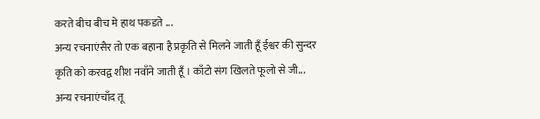करते बीच बीच मे हाथ पकडते ...
अन्य रचनाएंसैर तो एक बहाना है प्रकृति से मिलने जाती हूँ ईश्वर की सुन्दर कृति को करवद्व शीश नवाँने जाती हूँ । काँटो संग खिलते फूलो से जी...
अन्य रचनाएंचाँद तू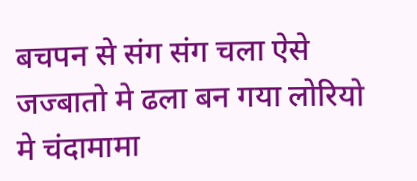बचपन से संग संग चला ऐसे जज्बातो मे ढला बन गया लोरियो मे चंदामामा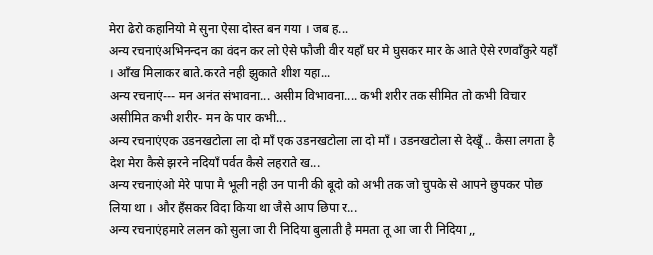मेरा ढेरो कहानियो मे सुना ऐसा दोस्त बन गया । जब ह...
अन्य रचनाएंअभिनन्दन का वंदन कर लो ऐसे फौजी वीर यहाँ घर मे घुसकर मार के आते ऐसे रणवाँकुरे यहाँ । आँख मिलाकर बाते.करते नही झुकाते शीश यहा...
अन्य रचनाएं--- मन अनंत संभावना... असीम विभावना.... कभी शरीर तक सीमित तो कभी विचार असीमित कभी शरीर- मन के पार कभी...
अन्य रचनाएंएक उडनखटोला ला दो माँ एक उडनखटोला ला दो माँ । उडनखटोला से देखूँ .. कैसा लगता है देश मेरा कैसे झरने नदियाँ पर्वत कैसे लहराते ख...
अन्य रचनाएंओ मेरे पापा मै भूली नही उन पानी की बूदो को अभी तक जो चुपके से आपने छुपकर पोछ लिया था । और हँसकर विदा किया था जैसे आप छिपा र...
अन्य रचनाएंहमारे ललन को सुला जा री निदिया बुलाती है ममता तू आ जा री निदिया ,,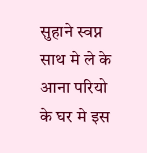सुहाने स्वप्न साथ मे ले के आना परियो के घर मे इस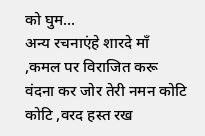को घुम...
अन्य रचनाएंहे शारदे माँ ,कमल पर विराजित करू वंदना कर जोर तेरी नमन कोटि कोटि ,वरद हस्त रख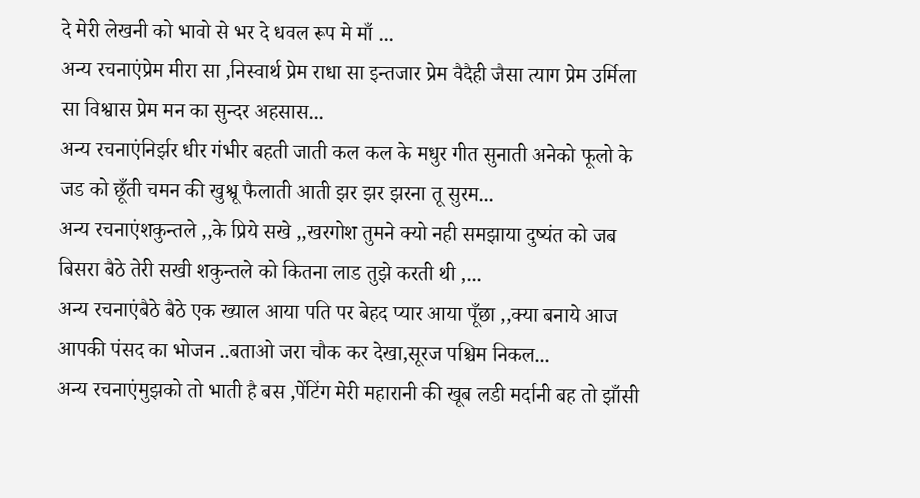दे मेरी लेखनी को भावो से भर दे धवल रूप मे माँ ...
अन्य रचनाएंप्रेम मीरा सा ,निस्वार्थ प्रेम राधा सा इन्तजार प्रेम वैदैही जैसा त्याग प्रेम उर्मिला सा विश्वास प्रेम मन का सुन्दर अहसास...
अन्य रचनाएंनिर्झर धीर गंभीर बहती जाती कल कल के मधुर गीत सुनाती अनेको फूलो के जड को छूँती चमन की खुश्वू फैलाती आती झर झर झरना तू सुरम...
अन्य रचनाएंशकुन्तले ,,के प्रिये सखे ,,खरगोश तुमने क्यो नही समझाया दुष्यंत को जब बिसरा बैठे तेरी सखी शकुन्तले को कितना लाड तुझे करती थी ,...
अन्य रचनाएंबैठे बैठे एक ख्याल आया पति पर बेहद प्यार आया पूँछा ,,क्या बनाये आज आपकी पंसद का भोजन ..बताओ जरा चौक कर देखा,सूरज पश्चिम निकल...
अन्य रचनाएंमुझको तो भाती है बस ,पेंटिंग मेरी महारानी की खूब लडी मर्दानी बह तो झाँसी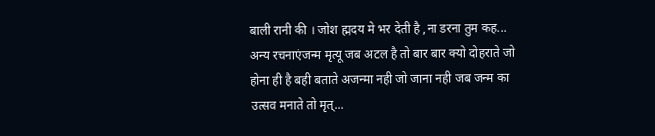बाली रानी की । जोश ह्मदय मे भर देती है ,ना डरना तुम कह...
अन्य रचनाएंजन्म मृत्यू जब अटल है तो बार बार क्यो दोहराते जो होना ही है बही बताते अजन्मा नही जो जाना नही जब जन्म का उत्सव मनाते तो मृत्...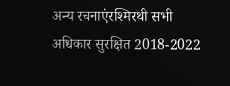अन्य रचनाएंरश्मिरथी सभी अधिकार सुरक्षित 2018-2022